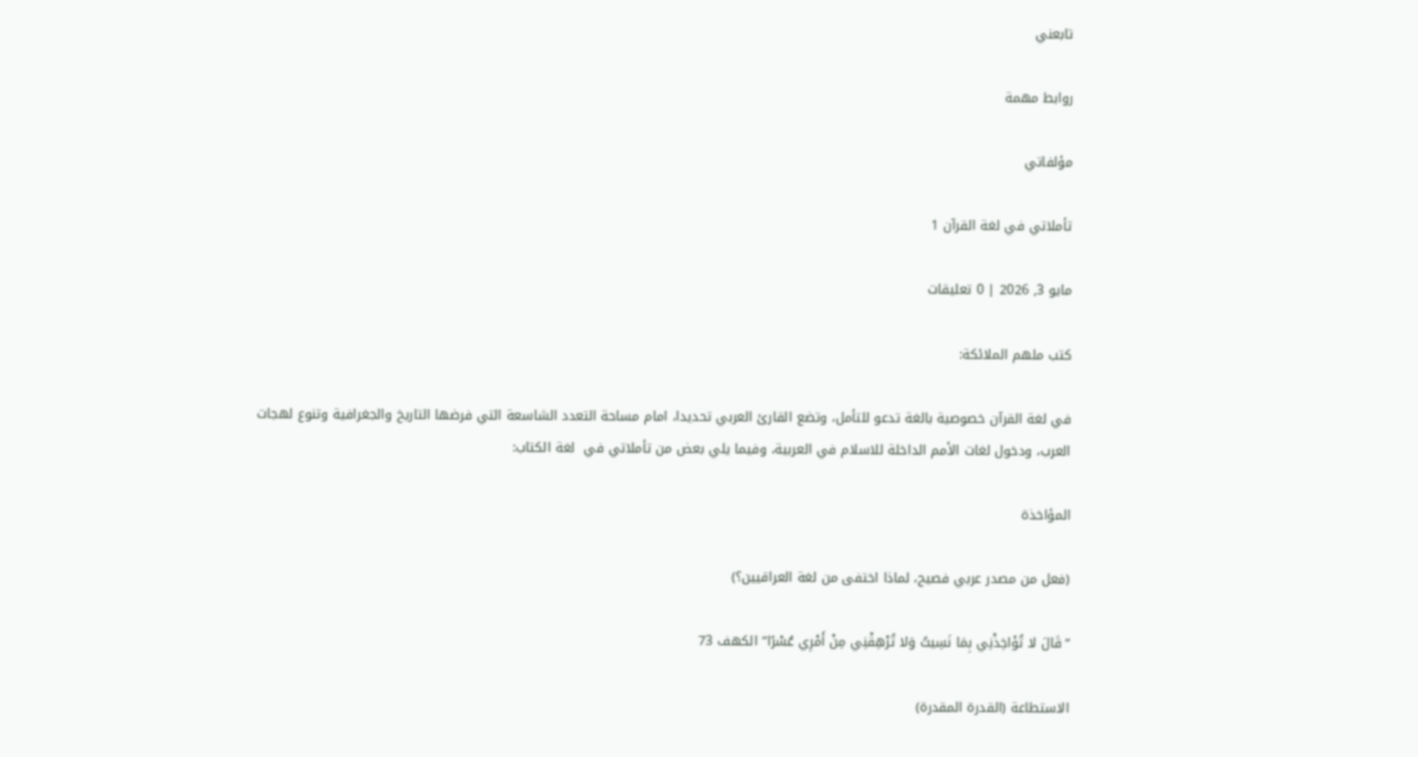تابعني

روابط مهمة

مؤلفاتي

تأملاتي في لغة القرآن 1

مايو 3, 2026 | 0 تعليقات

كتب ملهم الملائكة:

في لغة القرآن خصوصية بالغة تدعو للتأمل، وتضع القارئ العربي تحديدا، امام مساحة التعدد الشاسعة التي فرضها التاريخ والجغرافية وتنوع لهجات العرب، ودخول لغات الأمم الداخلة للاسلام في العربية، وفيما يلي بعض من تأملاتي في  لغة الكتاب:

المؤاخذة

(فعل من مصدر عربي فصيح، لماذا اختفى من لغة العراقيين؟)

“قَالَ لا تُؤَاخِذْنِي بِمَا نَسِيتُ وَلا تُرْهِقْنِي مِنْ أَمْرِي عُسْرًا” الكهف 73

الاستطاعة (القدرة المقدرة)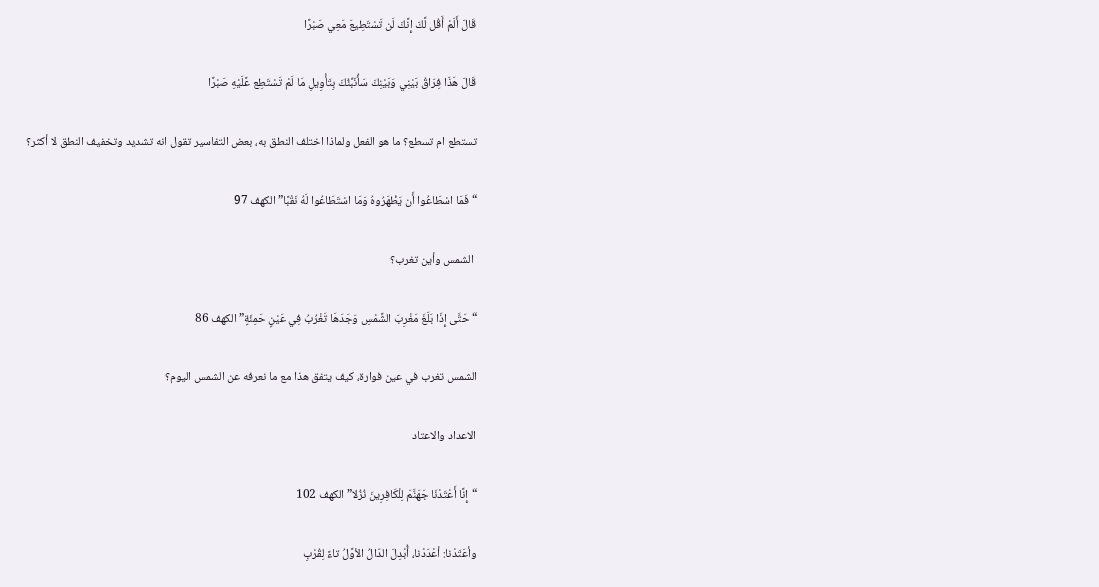قَالَ أَلَمْ أَقُل لَّكَ إِنَّكَ لَن تَسْتَطِيعَ مَعِي صَبْرًا

قَالَ هَذَا فِرَاقُ بَيْنِي وَبَيْنِكَ سَأُنَبِّئُكَ بِتَأْوِيلِ مَا لَمْ تَسْتَطِع عَّلَيْهِ صَبْرًا

تستطع ام تسطع؟ ما هو الفعل ولماذا اختلف النطق به، بعض التفاسير تقول انه تشديد وتخفيف النطق لا أكثر؟

“فَمَا اسْطَاعُوا أَن يَظْهَرُوهُ وَمَا اسْتَطَاعُوا لَهُ نَقْبًا” الكهف 97

 الشمس وأين تغرب؟

“حَتَّى إِذَا بَلَغَ مَغْرِبَ الشَّمْسِ وَجَدَهَا تَغْرُبُ فِي عَيْنٍ حَمِئَةٍ” الكهف 86

الشمس تغرب في عين فوارة، كيف يتفق هذا مع ما نعرفه عن الشمس اليوم؟

الاعداد والاعتاد

“إِنَّا أَعْتَدْنَا جَهَنَّمَ لِلْكَافِرِينَ نُزُلا” الكهف 102

وأعَتَدْنا: أعْدَدْنا، أُبْدِلَ الدّالُ الأوَّلُ تاءً لِقُرْبِ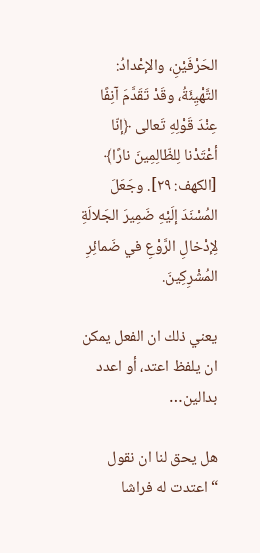الحَرْفَيْنِ، والإعْدادُ: التَّهْيِئَةُ، وقَدْ تَقَدَّمَ آنِفًا عِنْدَ قَوْلِهِ تَعالى ﴿إنّا أعْتَدْنا لِلظّالِمِينَ نارًا﴾ [الكهف: ٢٩]. وجَعَلَ المُسْنَدَ إلَيْهِ ضَمِيرَ الجَلالَةِ لِإدْخالِ الرَّوْعِ في ضَمائِرِ المُشْرِكِينَ.

يعني ذلك ان الفعل يمكن ان يلفظ اعتد، أو اعدد بدالين…

هل يحق لنا ان نقول “اعتدت له فراشا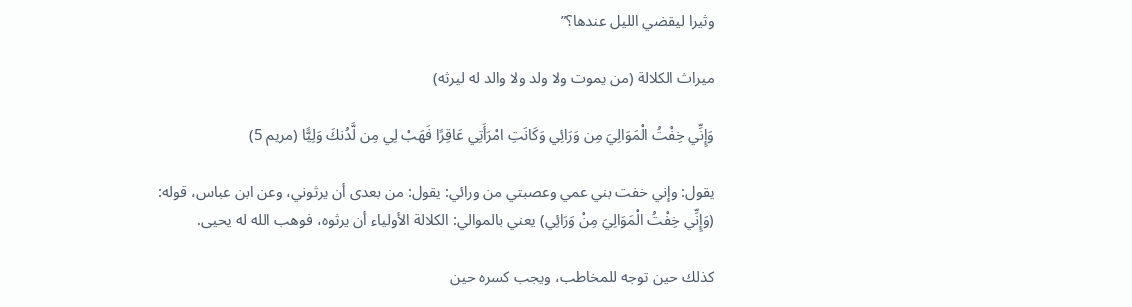وثيرا ليقضي الليل عندها؟”

ميراث الكلالة (من يموت ولا ولد ولا والد له ليرثه)

وَإِنِّي خِفْتُ الْمَوَالِيَ مِن وَرَائِي وَكَانَتِ امْرَأَتِي عَاقِرًا فَهَبْ لِي مِن لَّدُنكَ وَلِيًّا (مريم 5)

يقول: وإني خفت بني عمي وعصبتي من ورائي: يقول: من بعدى أن يرثوني، وعن ابن عباس، قوله: (وَإِنِّي خِفْتُ الْمَوَالِيَ مِنْ وَرَائِي) يعني بالموالي: الكلالة الأولياء أن يرثوه، فوهب الله له يحيى.

كذلك حين توجه للمخاطب، ويجب كسره حين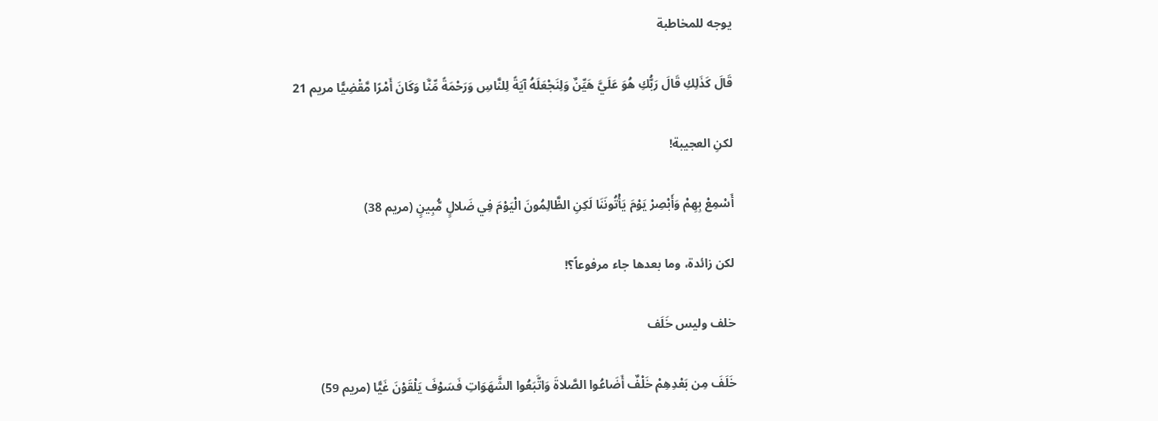يوجه للمخاطبة

قَالَ كَذَلِكِ قَالَ رَبُّكِ هُوَ عَلَيَّ هَيِّنٌ وَلِنَجْعَلَهُ آيَةً لِلنَّاسِ وَرَحْمَةً مِّنَّا وَكَانَ أَمْرًا مَّقْضِيًّا مريم 21

لكنِ العجيبة!

أَسْمِعْ بِهِمْ وَأَبْصِرْ يَوْمَ يَأْتُونَنَا لَكِنِ الظَّالِمُونَ الْيَوْمَ فِي ضَلالٍ مُّبِينٍ (مريم 38)

لكن زائدة، وما بعدها جاء مرفوعاً؟!

خلف وليس خَلَف

خَلَفَ مِن بَعْدِهِمْ خَلْفٌ أَضَاعُوا الصَّلاةَ وَاتَّبَعُوا الشَّهَوَاتِ فَسَوْفَ يَلْقَوْنَ غَيًّا (مريم 59)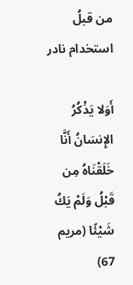من قبلُ استخدام نادر

أَوَلا يَذْكُرُ الإِنسَانُ أَنَّا خَلَقْنَاهُ مِن قَبْلُ وَلَمْ يَكُ شَيْئًا (مريم 67)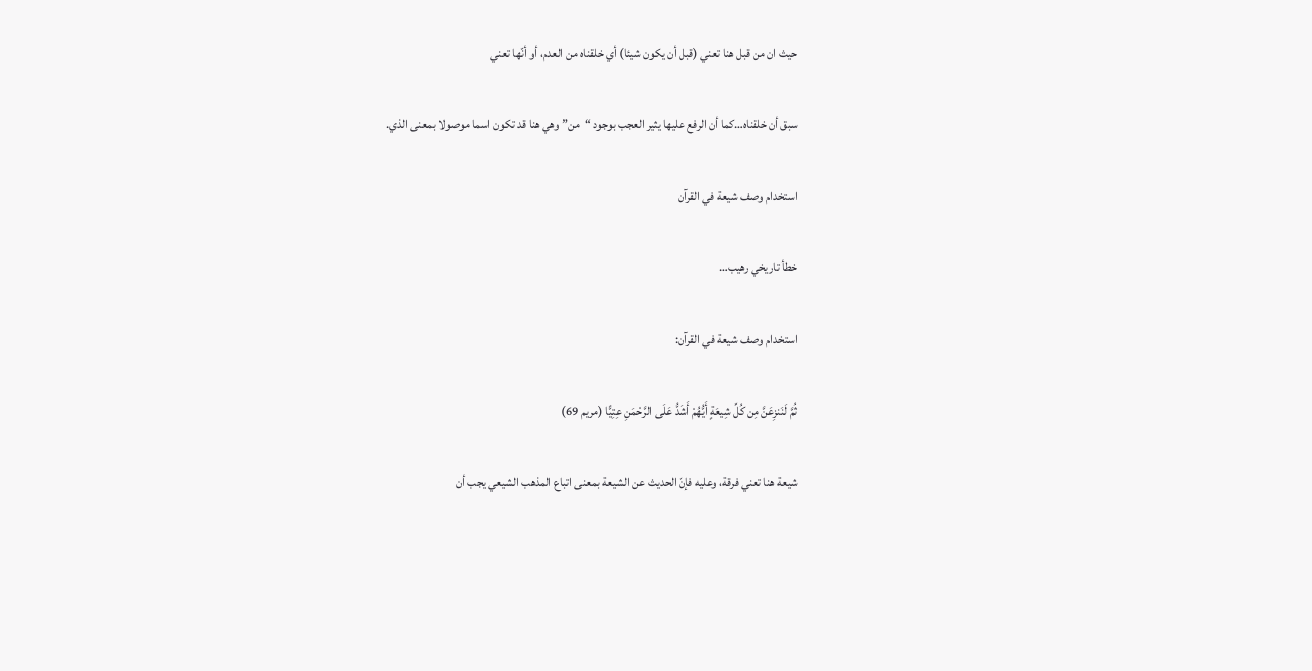حيث ان من قبل هنا تعني (قبل أن يكون شيئا) أي خلقناه من العدم، أو أنّها تعني

سبق أن خلقناه…كما أن الرفع عليها يثير العجب بوجود “من” وهي هنا قد تكون اسما موصولا بمعنى الذي.

استخدام وصف شيعة في القرآن

خطأ تاريخي رهيب…

استخدام وصف شيعة في القرآن:

ثُمَّ لَنَنزِعَنَّ مِن كُلِّ شِيعَةٍ أَيُّهُمْ أَشَدُّ عَلَى الرَّحْمَنِ عِتِيًّا (مريم 69)

شيعة هنا تعني فرقة، وعليه فإنّ الحديث عن الشيعة بمعنى اتباع المذهب الشيعي يجب أن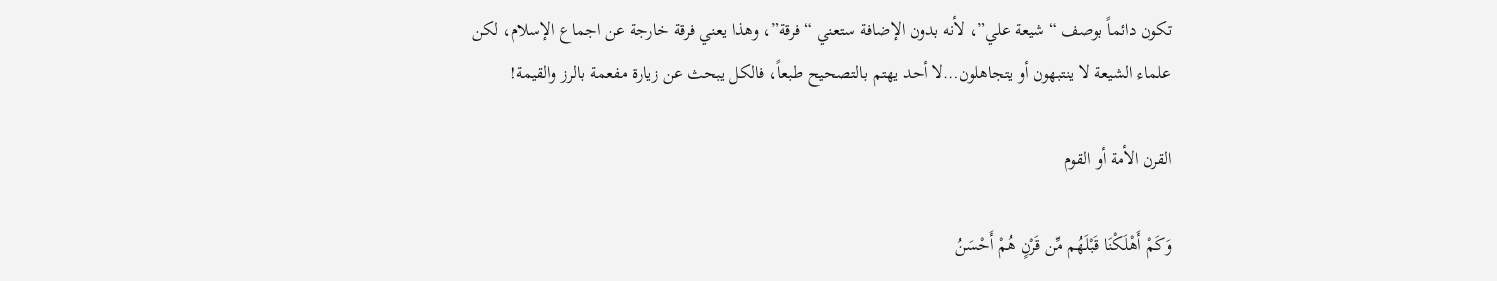تكون دائماً بوصف “شيعة علي”، لأنه بدون الإضافة ستعني “فرقة”، وهذا يعني فرقة خارجة عن اجماع الإسلام، لكن علماء الشيعة لا ينتبهون أو يتجاهلون…لا أحد يهتم بالتصحيح طبعاً، فالكل يبحث عن زيارة مفعمة بالرز والقيمة!

القرن الأمة أو القوم

وَكَمْ أَهْلَكْنَا قَبْلَهُم مِّن قَرْنٍ هُمْ أَحْسَنُ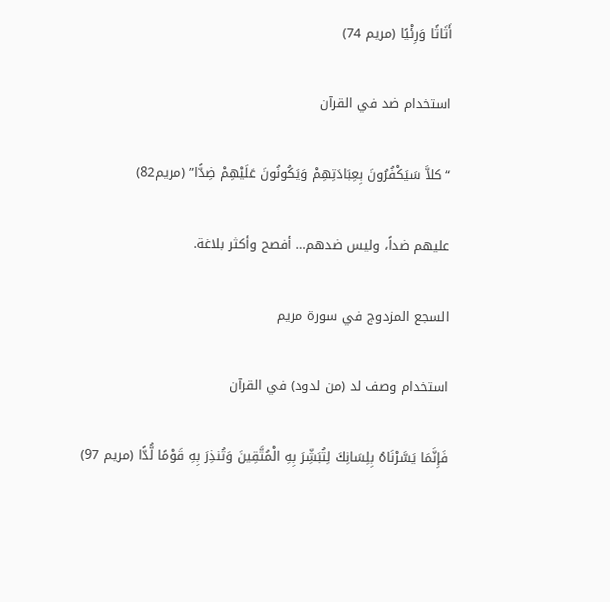أَثَاثًا وَرِئْيًا (مريم 74)

استخدام ضد في القرآن

“كلاَّ سَيَكْفُرُونَ بِعِبَادَتِهِمْ وَيَكُونُونَ عَلَيْهِمْ ضِدًّا” (مريم82)

عليهم ضداً، وليس ضدهم… أفصح وأكثر بلاغة.

السجع المزدوج في سورة مريم

استخدام وصف لد (من لدود) في القرآن

فَإِنَّمَا يَسَّرْنَاهُ بِلِسَانِكَ لِتُبَشِّرَ بِهِ الْمُتَّقِينَ وَتُنذِرَ بِهِ قَوْمًا لُّدًّا (مريم 97)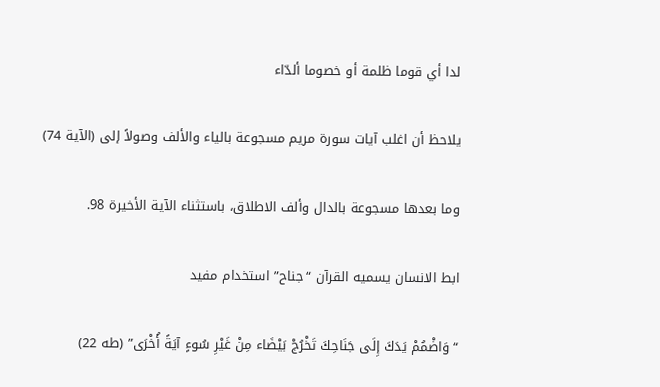لدا أي قوما ظلمة أو خصوما ألدّاء

يلاحظ أن اغلب آيات سورة مريم مسجوعة بالياء والألف وصولاً إلى (الآية 74)

وما بعدها مسجوعة بالدال وألف الاطلاق، باستثناء الآية الأخيرة 98.

ابط الانسان يسميه القرآن “جناح” استخدام مفيد

“وَاضْمُمْ يَدَكَ إِلَى جَنَاحِكَ تَخْرُجْ بَيْضَاء مِنْ غَيْرِ سُوءٍ آيَةً أُخْرَى” (طه 22)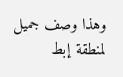وهذا وصف جميل لمنطقة إبط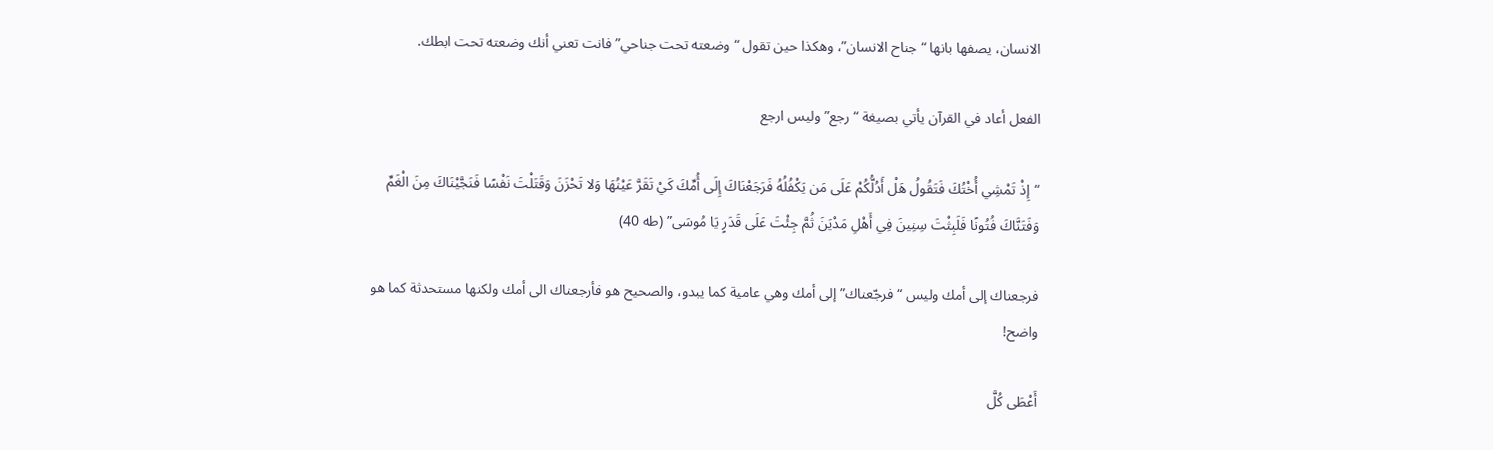الانسان، يصفها بانها “جناح الانسان”، وهكذا حين تقول “وضعته تحت جناحي” فانت تعني أنك وضعته تحت ابطك.

الفعل أعاد في القرآن يأتي بصيغة “رجع” وليس ارجع

“إِذْ تَمْشِي أُخْتُكَ فَتَقُولُ هَلْ أَدُلُّكُمْ عَلَى مَن يَكْفُلُهُ فَرَجَعْنَاكَ إِلَى أُمِّكَ كَيْ تَقَرَّ عَيْنُهَا وَلا تَحْزَنَ وَقَتَلْتَ نَفْسًا فَنَجَّيْنَاكَ مِنَ الْغَمِّ وَفَتَنَّاكَ فُتُونًا فَلَبِثْتَ سِنِينَ فِي أَهْلِ مَدْيَنَ ثُمَّ جِئْتَ عَلَى قَدَرٍ يَا مُوسَى” (طه 40)

فرجعناك إلى أمك وليس “فرجّعناك” إلى أمك وهي عامية كما يبدو، والصحيح هو فأرجعناك الى أمك ولكنها مستحدثة كما هو واضح!

أَعْطَى كُلَّ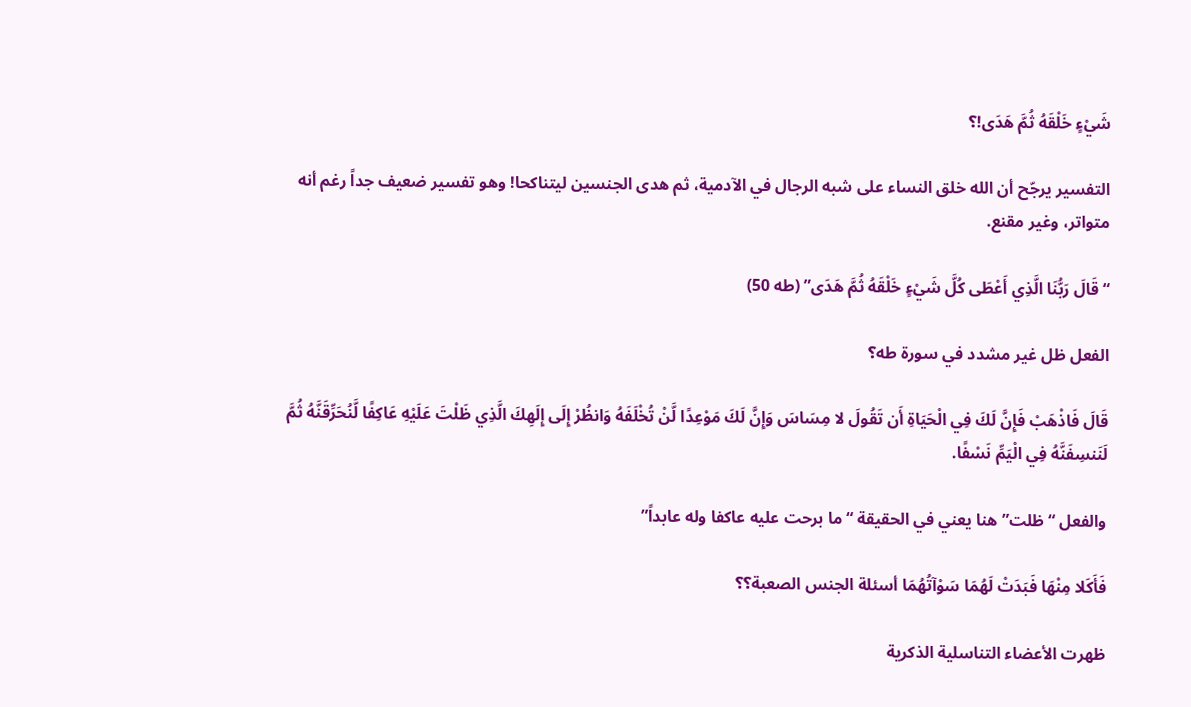شَيْءٍ خَلْقَهُ ثُمَّ هَدَى!؟

التفسير يرجّح أن الله خلق النساء على شبه الرجال في الآدمية، ثم هدى الجنسين ليتناكحا! وهو تفسير ضعيف جداً رغم أنه متواتر، وغير مقنع.

“قَالَ رَبُّنَا الَّذِي أَعْطَى كُلَّ شَيْءٍ خَلْقَهُ ثُمَّ هَدَى” (طه 50)

الفعل ظل غير مشدد في سورة طه؟

قَالَ فَاذْهَبْ فَإِنَّ لَكَ فِي الْحَيَاةِ أَن تَقُولَ لا مِسَاسَ وَإِنَّ لَكَ مَوْعِدًا لَّنْ تُخْلَفَهُ وَانظُرْ إِلَى إِلَهِكَ الَّذِي ظَلْتَ عَلَيْهِ عَاكِفًا لَّنُحَرِّقَنَّهُ ثُمَّ لَنَنسِفَنَّهُ فِي الْيَمِّ نَسْفًا.

والفعل “ظلت” هنا يعني في الحقيقة “ما برحت عليه عاكفا وله عابداً”

فَأَكَلا مِنْهَا فَبَدَتْ لَهُمَا سَوْآتُهُمَا أسئلة الجنس الصعبة؟؟

ظهرت الأعضاء التناسلية الذكرية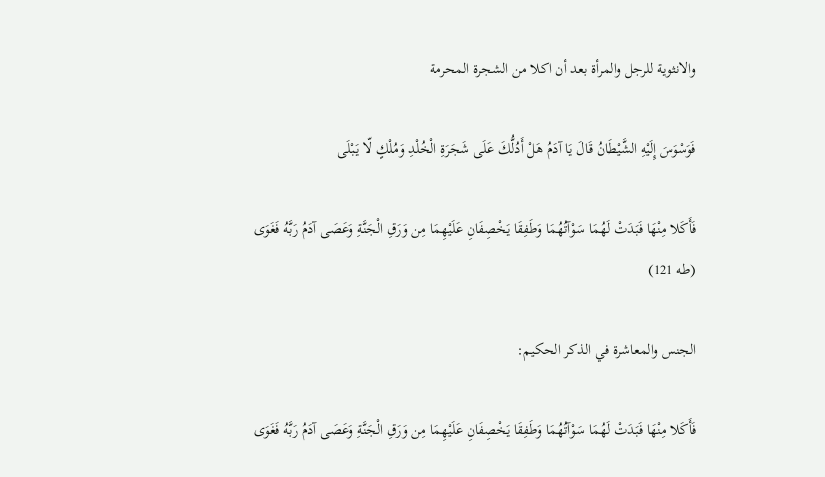والانثوية للرجل والمرأة بعد أن اكلا من الشجرة المحرمة

فَوَسْوَسَ إِلَيْهِ الشَّيْطَانُ قَالَ يَا آدَمُ هَلْ أَدُلُّكَ عَلَى شَجَرَةِ الْخُلْدِ وَمُلْكٍ لّا يَبْلَى

فَأَكَلا مِنْهَا فَبَدَتْ لَهُمَا سَوْآتُهُمَا وَطَفِقَا يَخْصِفَانِ عَلَيْهِمَا مِن وَرَقِ الْجَنَّةِ وَعَصَى آدَمُ رَبَّهُ فَغَوَى (طه 121)

الجنس والمعاشرة في الذكر الحكيم:

فَأَكَلا مِنْهَا فَبَدَتْ لَهُمَا سَوْآتُهُمَا وَطَفِقَا يَخْصِفَانِ عَلَيْهِمَا مِن وَرَقِ الْجَنَّةِ وَعَصَى آدَمُ رَبَّهُ فَغَوَى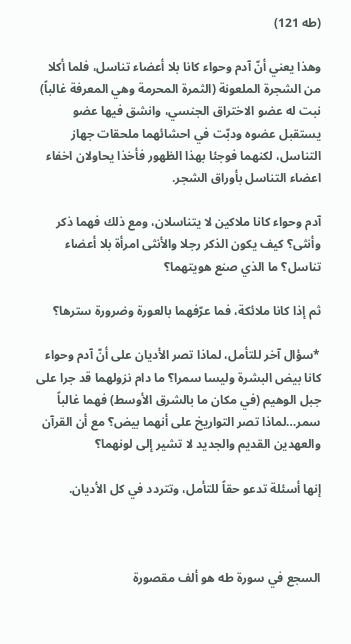(طه 121)

وهذا يعني أنّ آدم وحواء كانا بلا أعضاء تناسل، فلما أكلا من الشجرة الملعونة (الثمرة المحرمة وهي المعرفة غالباً) نبت له عضو الاختراق الجنسي، وانشق فيها عضو يستقبل عضوه ودبّت في احشائهما ملحقات جهاز التناسل، لكنهما فوجئا بهذا الظهور فأخذا يحاولان اخفاء اعضاء التناسل بأوراق الشجر.

آدم وحواء كانا ملاكين لا يتناسلان، ومع ذلك فهما ذكر وأنثى؟ كيف يكون الذكر رجلا والأنثى امرأة بلا أعضاء تناسل؟ ما الذي صنع هويتهما؟

ثم إذا كانا ملائكة، فما عرّفهما بالعورة وضرورة سترها؟

*سؤال آخر للتأمل، لماذا تصر الأديان على أنّ آدم وحواء كانا بيض البشرة وليسا سمرا؟ ما دام نزولهما قد جرا على جبل الوهيم (في مكان ما بالشرق الأوسط) فهما غالباً سمر…لماذا تصر التواريخ على أنهما بيض؟ مع أن القرآن والعهدين القديم والجديد لا تشير إلى لونهما؟

إنها أسئلة تدعو حقاً للتأمل، وتتردد في كل الأديان.



السجع في سورة طه هو ألف مقصورة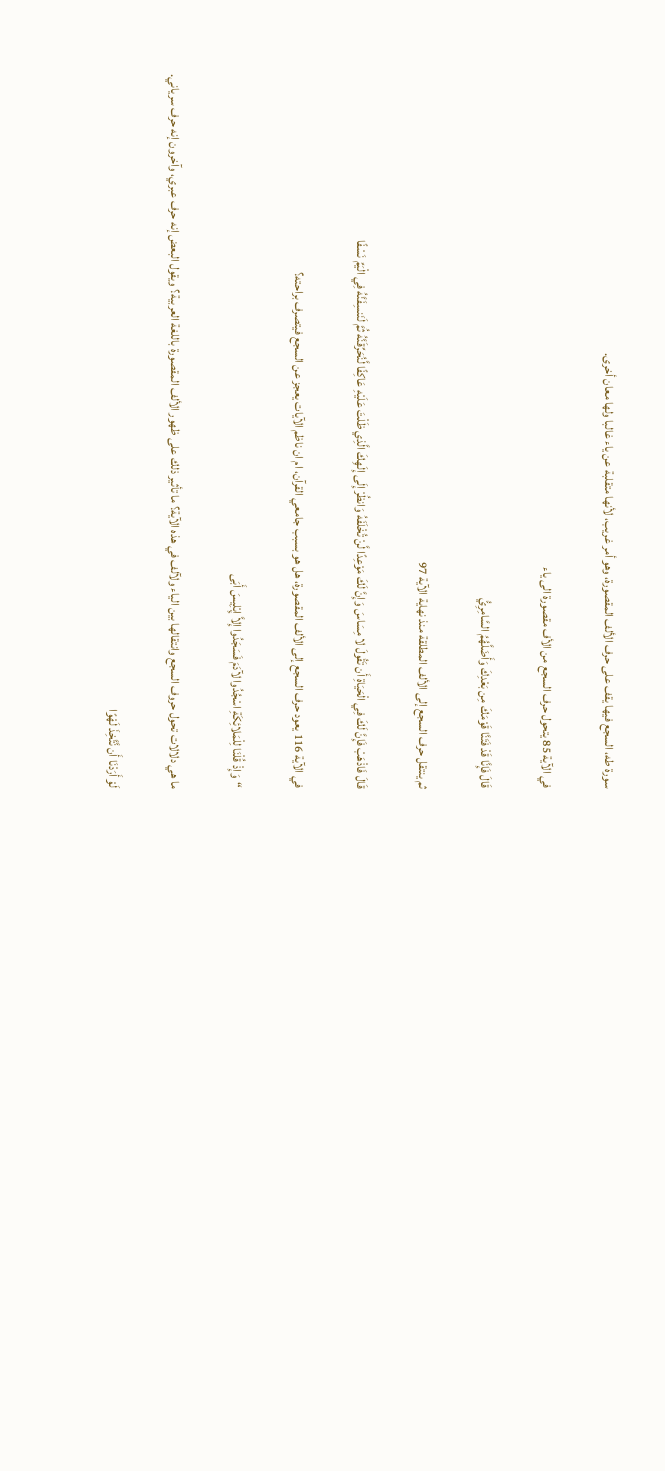سورة طه، السجع فيها يقف على حرف الألف المقصورة، وهو أمر غريب، لأنها متقلبة عن ياء غالبا ولها معان أخرى.

في الآية 85 يتحول حرف السجع من الأف مقصورة الى ياء

قَالَ فَإِنَّا قَدْ فَتَنَّا قَوْمَكَ مِن بَعْدِكَ وَأَضَلَّهُمُ السَّامِرِيُّ

ثم ينتقل حرف السجع إلى الألف المطلقة منذ نهاية الآية 97

قَالَ فَاذْهَبْ فَإِنَّ لَكَ فِي الْحَيَاةِ أَن تَقُولَ لا مِسَاسَ وَإِنَّ لَكَ مَوْعِدًا لَّنْ تُخْلَفَهُ وَانظُرْ إِلَى إِلَهِكَ الَّذِي ظَلْتَ عَلَيْهِ عَاكِفًا لَّنُحَرِّقَنَّهُ ثُمَّ لَنَنسِفَنَّهُ فِي الْيَمِّ نَسْفًا

في الآية 116 يعود حرف السجع إلى الألف المقصورة، هل هو بسبب جامعي القرآن، ام ان ناظم الآيات يعجز عن السجع فيتصرف براحته؟

“وَإِذْ قُلْنَا لِلْمَلائِكَةِ اسْجُدُوا لآدَمَ فَسَجَدُوا إِلاَّ إِبْلِيسَ أَبَى

ما هي دلالات تحول حروف السجع وانتقالها بين الياء ولآلف في هذه الآية؟ ما تأثير ذلك على ظهور الألف المقصورة باللغة العربية؟ ويقول البعض إنه حرف عبري، وآخرون إنه حرف سرياني.

لَوْ أَرَدْنَا أَن نَّتَّخِذَ لَهْوًا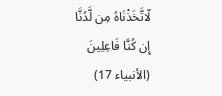لّاتَّخَذْنَاهُ مِن لَّدُنَّا إِن كُنَّا فَاعِلِينَ (الأنبياء 17)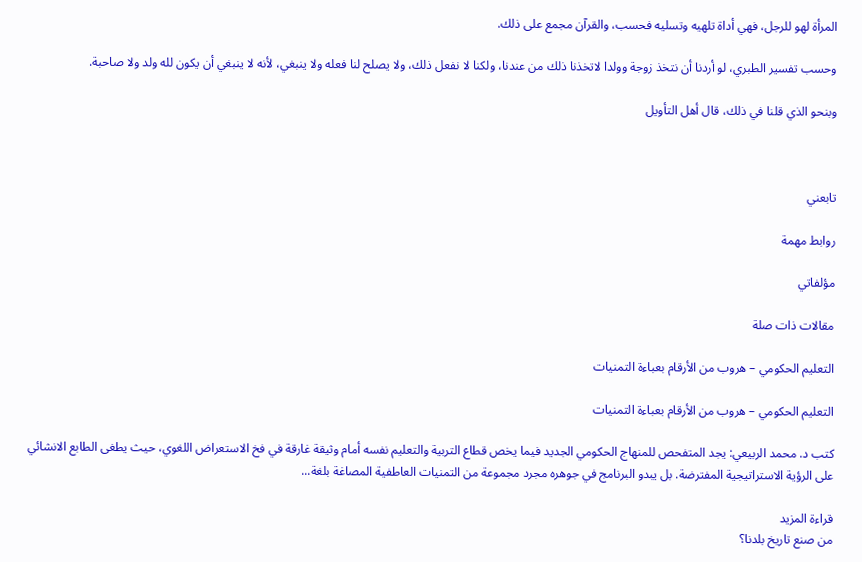المرأة لهو للرجل، فهي أداة تلهيه وتسليه فحسب، والقرآن مجمع على ذلك.

وحسب تفسير الطبري، لو أردنا أن نتخذ زوجة وولدا لاتخذنا ذلك من عندنا، ولكنا لا نفعل ذلك، ولا يصلح لنا فعله ولا ينبغي، لأنه لا ينبغي أن يكون لله ولد ولا صاحبة.

وبنحو الذي قلنا في ذلك، قال أهل التأويل



تابعني

روابط مهمة

مؤلفاتي

مقالات ذات صلة

التعليم الحكومي – هروب من الأرقام بعباءة التمنيات

التعليم الحكومي – هروب من الأرقام بعباءة التمنيات

كتب د. محمد الربيعي: يجد المتفحص للمنهاج الحكومي الجديد فيما يخص قطاع التربية والتعليم نفسه أمام وثيقة غارقة في فخ الاستعراض اللغوي، حيث يطغى الطابع الانشائي على الرؤية الاستراتيجية المفترضة. بل يبدو البرنامج في جوهره مجرد مجموعة من التمنيات العاطفية المصاغة بلغة...

قراءة المزيد
من صنع تاريخ بلدنا؟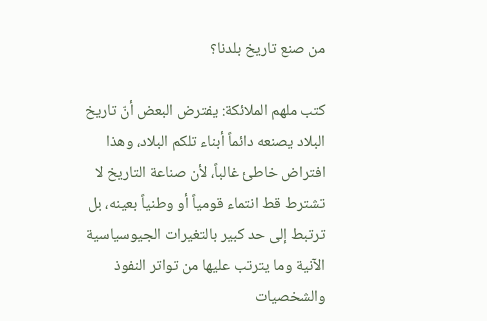من صنع تاريخ بلدنا؟

كتب ملهم الملائكة: يفترض البعض أنّ تاريخ البلاد يصنعه دائماً أبناء تلكم البلاد، وهذا افتراض خاطئ غالباً، لأن صناعة التاريخ لا تشترط قط انتماء قومياً أو وطنياً بعينه، بل ترتبط إلى حد كبير بالتغيرات الجيوسياسية الآنية وما يترتب عليها من تواتر النفوذ والشخصيات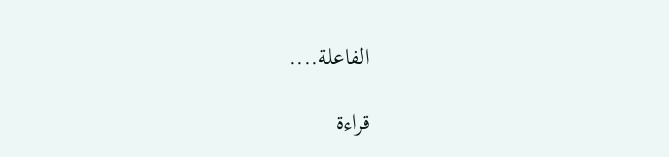الفاعلة....

قراءة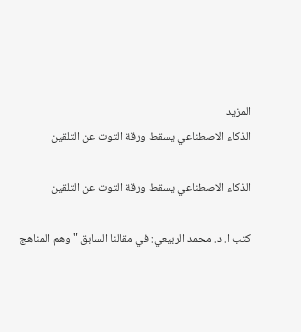المزيد
الذكاء الاصطناعي يسقط ورقة التوت عن التلقين

الذكاء الاصطناعي يسقط ورقة التوت عن التلقين

كتب ا. د. محمد الربيعي: في مقالنا السابق "وهم المناهج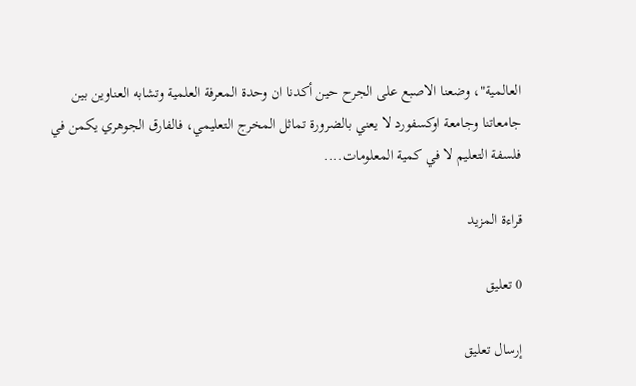العالمية"، وضعنا الاصبع على الجرح حين أكدنا ان وحدة المعرفة العلمية وتشابه العناوين بين جامعاتنا وجامعة اوكسفورد لا يعني بالضرورة تماثل المخرج التعليمي، فالفارق الجوهري يكمن في فلسفة التعليم لا في كمية المعلومات....

قراءة المزيد

0 تعليق

إرسال تعليق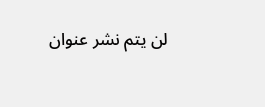لن يتم نشر عنوان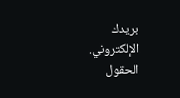بريدك الإلكتروني. الحقول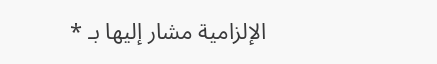الإلزامية مشار إليها بـ *